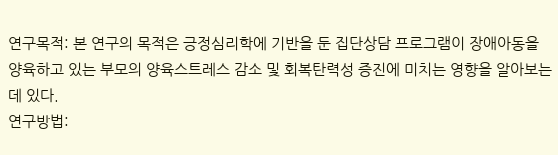연구목적: 본 연구의 목적은 긍정심리학에 기반을 둔 집단상담 프로그램이 장애아동을 양육하고 있는 부모의 양육스트레스 감소 및 회복탄력성 증진에 미치는 영향을 알아보는 데 있다.
연구방법: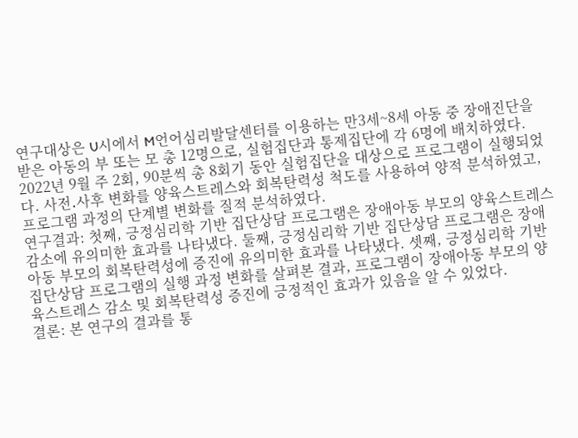연구대상은 U시에서 M언어심리발달센터를 이용하는 만3세~8세 아동 중 장애진단을 받은 아동의 부 또는 모 총 12명으로, 실험집단과 통제집단에 각 6명에 배치하였다. 2022년 9월 주 2회, 90분씩 총 8회기 동안 실험집단을 대상으로 프로그램이 실행되었다. 사전․사후 변화를 양육스트레스와 회복탄력성 척도를 사용하여 양적 분석하였고, 프로그램 과정의 단계별 변화를 질적 분석하였다.
연구결과: 첫째, 긍정심리학 기반 집단상담 프로그램은 장애아동 부모의 양육스트레스 감소에 유의미한 효과를 나타냈다. 둘째, 긍정심리학 기반 집단상담 프로그램은 장애아동 부모의 회복탄력성에 증진에 유의미한 효과를 나타냈다. 셋째, 긍정심리학 기반 집단상담 프로그램의 실행 과정 변화를 살펴본 결과, 프로그램이 장애아동 부모의 양육스트레스 감소 및 회복탄력성 증진에 긍정적인 효과가 있음을 알 수 있었다.
결론: 본 연구의 결과를 통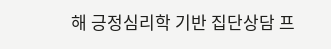해 긍정심리학 기반 집단상담 프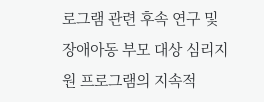로그램 관련 후속 연구 및 장애아동 부모 대상 심리지원 프로그램의 지속적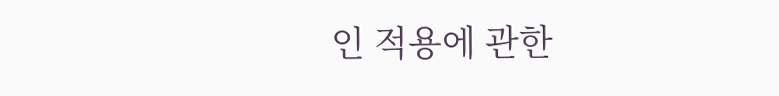인 적용에 관한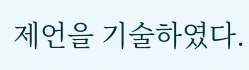제언을 기술하였다.